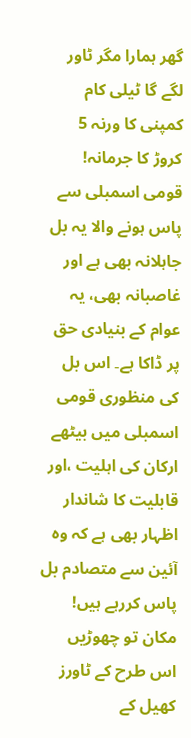گھر ہمارا مگر ٹاور لگے گا ٹیلی کام کمپنی کا ورنہ 5 کروڑ کا جرمانہ!
قومی اسمبلی سے پاس ہونے والا یہ بل جاہلانہ بھی ہے اور غاصبانہ بھی، یہ عوام کے بنیادی حق پر ڈاکا ہے۔ اس بل کی منظوری قومی اسمبلی میں بیٹھے ارکان کی اہلیت ،اور قابلیت کا شاندار اظہار بھی ہے کہ وہ آئین سے متصادم بل پاس کررہے ہیں! مکان تو چھوڑیں اس طرح کے ٹاورز کھیل کے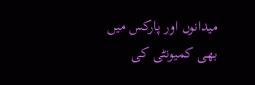میدانوں اور پارکس میں بھی کمیونٹی کی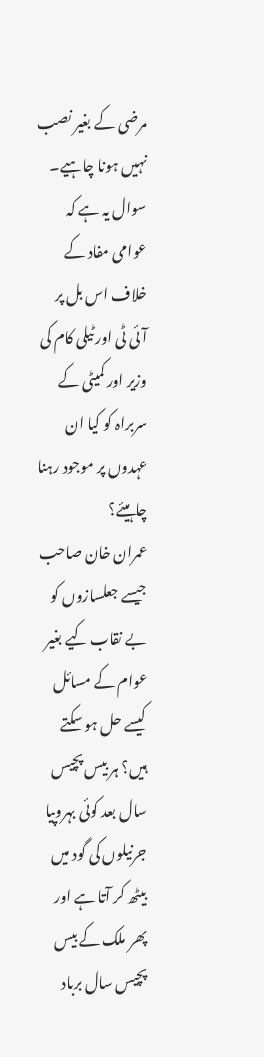مرضی کے بغیر نصب نہیں ہونا چاہیے۔ سوال یہ ہے کہ عوامی مفاد کے خلاف اس بل پر آئی ٹی اور ٹیلی کام کی وزیر اور کمیٹی کے سربراہ کو کیا ان عہدوں پر موجود رہنا چاہیئے؟
عمران خان صاحب جیسے جعلسازوں کو بے نقاب کیے بغیر عوام کے مسائل کیسے حل ہو سکتے ہیں؟ ہر بیس پچیس سال بعد کوئی بہروپیا جرنیلوں کی گود میں بیٹھ کر آتا ہے اور پھر ملک کے بیس پچیس سال برباد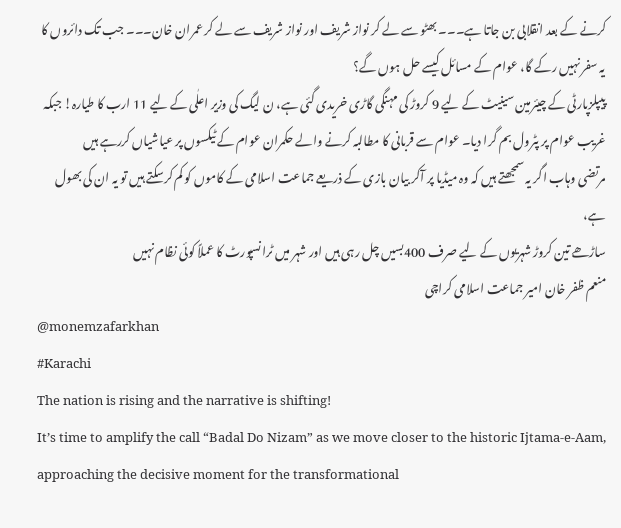کرنے کے بعد انقلابی بن جاتا ہے۔۔۔ بھٹو سے لے کر نواز شریف اور نواز شریف سے لے کر عمران خان۔۔۔ جب تک دائروں کا یہ سفر نہیں رکے گا، عوام کے مسائل کیسے حل ہوں گے؟
پیپلزپارٹی کے چیئرمین سینیٹ کے لیے 9 کروڑ کی مہنگی گاڑی خریدی گئی ہے، ن لیگ کی وزیر اعلٰی کے لیے 11 ارب کا طیارہ! جبکہ غریب عوام پر پٹرول بم گرا دیا۔ عوام سے قربانی کا مطالبہ کرنے والے حکمران عوام کے ٹیکسوں پر عیاشیاں کررہے ہیں
مرتضی وہاب اگر یہ سمجھتے ہیں کہ وہ میڈیا پر آکر بیان بازی کے ذریعے جماعت اسلامی کے کاموں کو کم کرسکتے ہیں تو یہ ان کی بھول ہے،
ساڑھے تین کروڑ شہریوں کے لیے صرف 400بسیں چل رہی ہیں اور شہر میں ٹرانسپورٹ کا عملاً کوئی نظام نہیں
منعم ظفر خان امیر جماعت اسلامی کراچی
@monemzafarkhan
#Karachi
The nation is rising and the narrative is shifting!
It’s time to amplify the call “Badal Do Nizam” as we move closer to the historic Ijtama-e-Aam, approaching the decisive moment for the transformational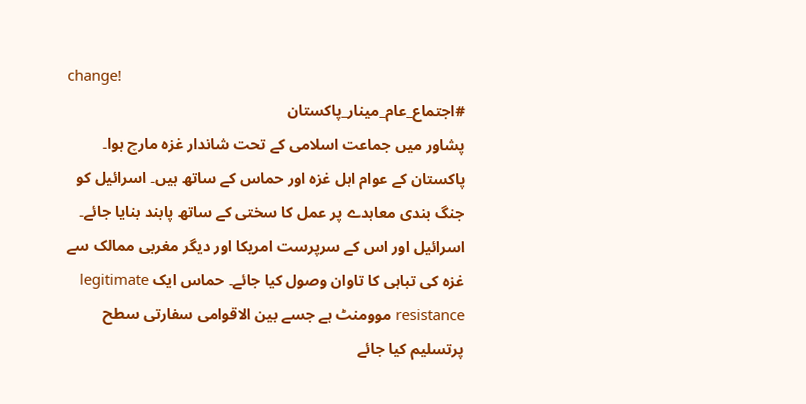change!
#اجتماع_عام_مینار_پاکستان
پشاور میں جماعت اسلامی کے تحت شاندار غزہ مارچ ہوا۔ پاکستان کے عوام اہل غزہ اور حماس کے ساتھ ہیں۔ اسرائیل کو جنگ بندی معاہدے پر عمل کا سختی کے ساتھ پابند بنایا جائے۔ اسرائیل اور اس کے سرپرست امریکا اور دیگر مغربی ممالک سے غزہ کی تباہی کا تاوان وصول کیا جائے۔ حماس ایک legitimate resistance موومنٹ ہے جسے بین الاقوامی سفارتی سطح پرتسلیم کیا جائے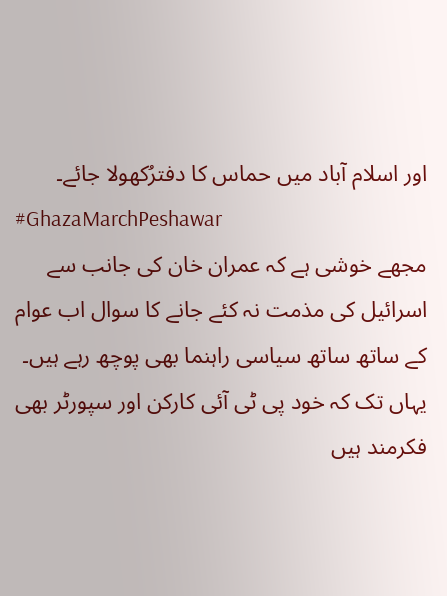اور اسلام آباد میں حماس کا دفترُکھولا جائے۔
#GhazaMarchPeshawar
مجھے خوشی ہے کہ عمران خان کی جانب سے اسرائیل کی مذمت نہ کئے جانے کا سوال اب عوام کے ساتھ ساتھ سیاسی راہنما بھی پوچھ رہے ہیں۔ یہاں تک کہ خود پی ٹی آئی کارکن اور سپورٹر بھی فکرمند ہیں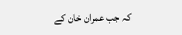کہ جب عمران خان کے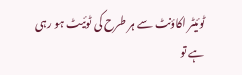ٹوئیٹر اکاؤنٹ سے ہر طرح کی ٹوئیٹ ہو رہی ہے تو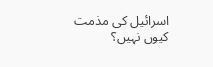اسرائیل کی مذمت کیوں نہیں؟